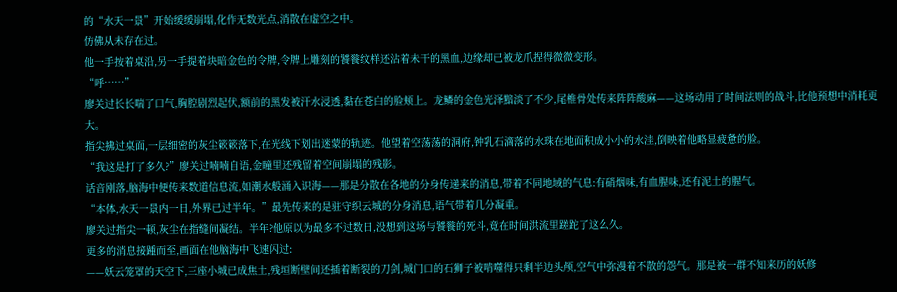的“水天一景”开始缓缓崩塌,化作无数光点,消散在虚空之中。
仿佛从未存在过。
他一手按着桌沿,另一手提着块暗金色的令牌,令牌上雕刻的饕餮纹样还沾着未干的黑血,边缘却已被龙爪捏得微微变形。
“呼……”
廖关过长长喘了口气,胸腔剧烈起伏,额前的黑发被汗水浸透,黏在苍白的脸颊上。龙鳞的金色光泽黯淡了不少,尾椎骨处传来阵阵酸麻——这场动用了时间法则的战斗,比他预想中消耗更大。
指尖拂过桌面,一层细密的灰尘簌簌落下,在光线下划出迷蒙的轨迹。他望着空荡荡的洞府,钟乳石滴落的水珠在地面积成小小的水洼,倒映着他略显疲惫的脸。
“我这是打了多久?”廖关过喃喃自语,金瞳里还残留着空间崩塌的残影。
话音刚落,脑海中便传来数道信息流,如潮水般涌入识海——那是分散在各地的分身传递来的消息,带着不同地域的气息:有硝烟味,有血腥味,还有泥土的腥气。
“本体,水天一景内一日,外界已过半年。”最先传来的是驻守织云城的分身消息,语气带着几分凝重。
廖关过指尖一顿,灰尘在指缝间凝结。半年?他原以为最多不过数日,没想到这场与饕餮的死斗,竟在时间洪流里蹉跎了这么久。
更多的消息接踵而至,画面在他脑海中飞速闪过:
——妖云笼罩的天空下,三座小城已成焦土,残垣断壁间还插着断裂的刀剑,城门口的石狮子被啃噬得只剩半边头颅,空气中弥漫着不散的怨气。那是被一群不知来历的妖修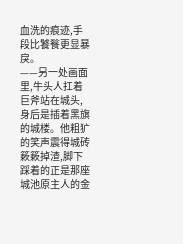血洗的痕迹,手段比饕餮更显暴戾。
——另一处画面里,牛头人扛着巨斧站在城头,身后是插着黑旗的城楼。他粗犷的笑声震得城砖簌簌掉渣,脚下踩着的正是那座城池原主人的金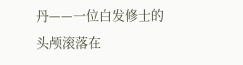丹——一位白发修士的头颅滚落在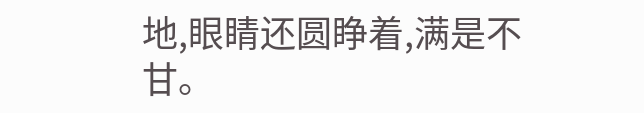地,眼睛还圆睁着,满是不甘。